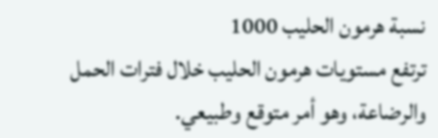نسبة هرمون الحليب 1000
ترتفع مستويات هرمون الحليب خلال فترات الحمل والرضاعة، وهو أمر متوقع وطبيعي.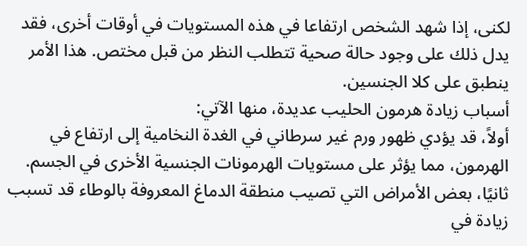لكنى، إذا شهد الشخص ارتفاعا في هذه المستويات في أوقات أخرى، فقد يدل ذلك على وجود حالة صحية تتطلب النظر من قبل مختص. هذا الأمر ينطبق على كلا الجنسين.
أسباب زيادة هرمون الحليب عديدة، منها الآتي:
أولاً، قد يؤدي ظهور ورم غير سرطاني في الغدة النخامية إلى ارتفاع في الهرمون، مما يؤثر على مستويات الهرمونات الجنسية الأخرى في الجسم.
ثانيًا، بعض الأمراض التي تصيب منطقة الدماغ المعروفة بالوطاء قد تسبب زيادة في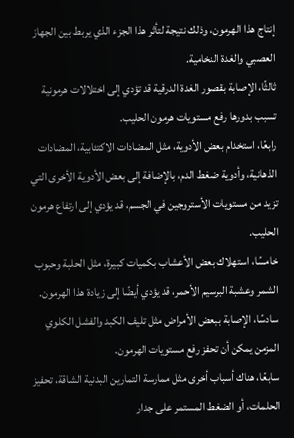إنتاج هذا الهرمون، وذلك نتيجة لتأثر هذا الجزء الذي يربط بين الجهاز العصبي والغدة النخامية.
ثالثًا، الإصابة بقصور الغدة الدرقية قد تؤدي إلى اختلالات هرمونية تسبب بدورها رفع مستويات هرمون الحليب.
رابعًا، استخدام بعض الأدوية، مثل المضادات الاكتئابية، المضادات الذهانية، وأدوية ضغط الدم، بالإضافة إلى بعض الأدوية الأخرى التي تزيد من مستويات الأستروجين في الجسم، قد يؤدي إلى ارتفاع هرمون الحليب.
خامسًا، استهلاك بعض الأعشاب بكميات كبيرة، مثل الحلبة وحبوب الشمر وعشبة البرسيم الأحمر، قد يؤدي أيضًا إلى زيادة هذا الهرمون.
سادسًا، الإصابة ببعض الأمراض مثل تليف الكبد والفشل الكلوي المزمن يمكن أن تحفز رفع مستويات الهرمون.
سابعًا، هناك أسباب أخرى مثل ممارسة التمارين البدنية الشاقة، تحفيز الحلمات، أو الضغط المستمر على جدار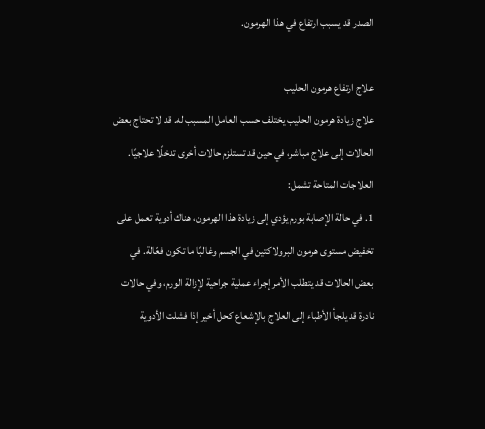الصدر قد يسبب ارتفاع في هذا الهرمون.

علاج ارتفاع هرمون الحليب
علاج زيادة هرمون الحليب يختلف حسب العامل المسبب له. قد لا تحتاج بعض الحالات إلى علاج مباشر، في حين قد تستلزم حالات أخرى تدخلًا علاجيًا. العلاجات المتاحة تشمل:
1. في حالة الإصابة بورم يؤدي إلى زيادة هذا الهرمون، هناك أدوية تعمل على تخفيض مستوى هرمون البرولاكتين في الجسم وغالبًا ما تكون فعّالة. في بعض الحالات قد يتطلب الأمر إجراء عملية جراحية لإزالة الورم، وفي حالات نادرة قد يلجأ الأطباء إلى العلاج بالإشعاع كحل أخير إذا فشلت الأدوية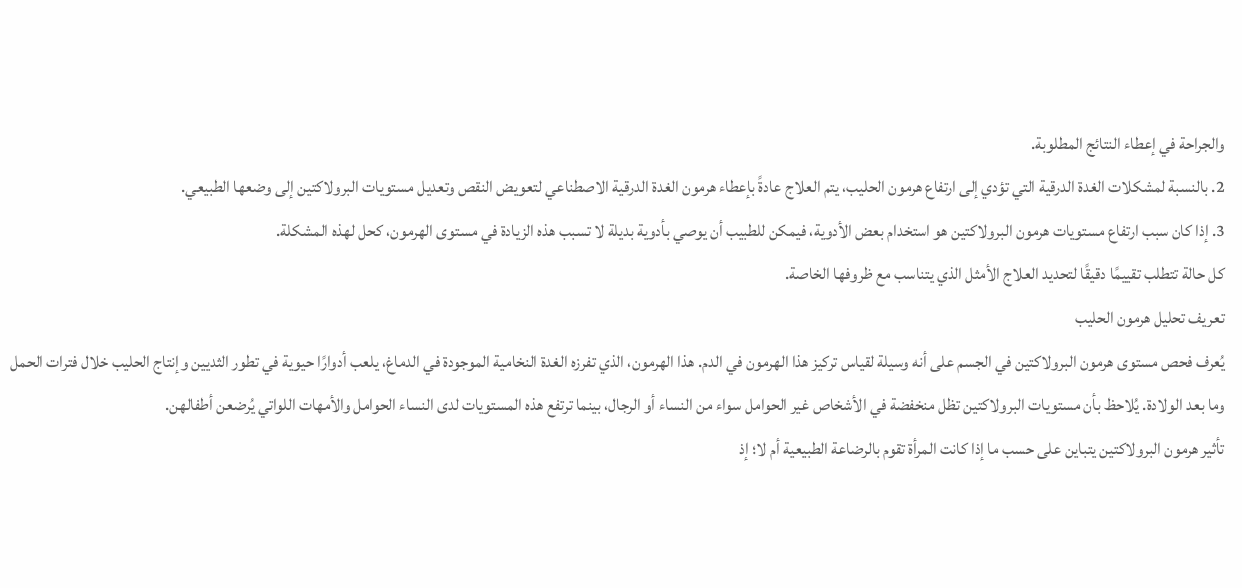والجراحة في إعطاء النتائج المطلوبة.
2. بالنسبة لمشكلات الغدة الدرقية التي تؤدي إلى ارتفاع هرمون الحليب، يتم العلاج عادةً بإعطاء هرمون الغدة الدرقية الاصطناعي لتعويض النقص وتعديل مستويات البرولاكتين إلى وضعها الطبيعي.
3. إذا كان سبب ارتفاع مستويات هرمون البرولاكتين هو استخدام بعض الأدوية، فيمكن للطبيب أن يوصي بأدوية بديلة لا تسبب هذه الزيادة في مستوى الهرمون، كحل لهذه المشكلة.
كل حالة تتطلب تقييمًا دقيقًا لتحديد العلاج الأمثل الذي يتناسب مع ظروفها الخاصة.
تعريف تحليل هرمون الحليب
يُعرف فحص مستوى هرمون البرولاكتين في الجسم على أنه وسيلة لقياس تركيز هذا الهرمون في الدم. هذا الهرمون، الذي تفرزه الغدة النخامية الموجودة في الدماغ، يلعب أدوارًا حيوية في تطور الثديين وإنتاج الحليب خلال فترات الحمل وما بعد الولادة. يُلاحظ بأن مستويات البرولاكتين تظل منخفضة في الأشخاص غير الحوامل سواء من النساء أو الرجال، بينما ترتفع هذه المستويات لدى النساء الحوامل والأمهات اللواتي يُرضعن أطفالهن.
تأثير هرمون البرولاكتين يتباين على حسب ما إذا كانت المرأة تقوم بالرضاعة الطبيعية أم لا؛ إذ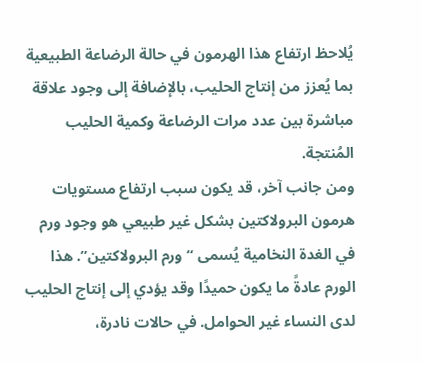يُلاحظ ارتفاع هذا الهرمون في حالة الرضاعة الطبيعية بما يُعزز من إنتاج الحليب، بالإضافة إلى وجود علاقة مباشرة بين عدد مرات الرضاعة وكمية الحليب المُنتجة.
ومن جانب آخر، قد يكون سبب ارتفاع مستويات هرمون البرولاكتين بشكل غير طبيعي هو وجود ورم في الغدة النخامية يُسمى “ورم البرولاكتين”. هذا الورم عادةً ما يكون حميدًا وقد يؤدي إلى إنتاج الحليب لدى النساء غير الحوامل. في حالات نادرة،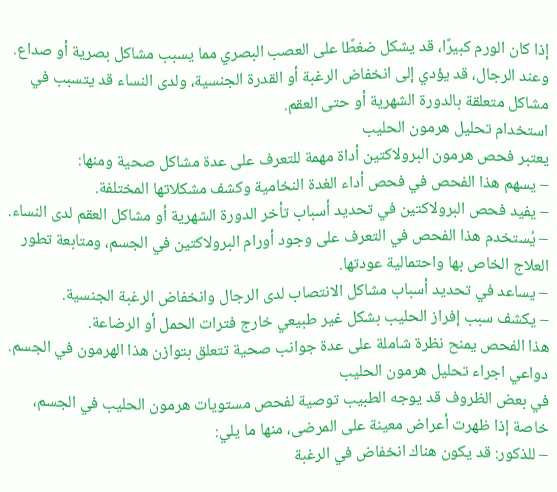إذا كان الورم كبيرًا، قد يشكل ضغطًا على العصب البصري مما يسبب مشاكل بصرية أو صداع. وعند الرجال، قد يؤدي إلى انخفاض الرغبة أو القدرة الجنسية، ولدى النساء قد يتسبب في مشاكل متعلقة بالدورة الشهرية أو حتى العقم.
استخدام تحليل هرمون الحليب
يعتبر فحص هرمون البرولاكتين أداة مهمة للتعرف على عدة مشاكل صحية ومنها:
– يسهم هذا الفحص في فحص أداء الغدة النخامية وكشف مشكلاتها المختلفة.
– يفيد فحص البرولاكتين في تحديد أسباب تأخر الدورة الشهرية أو مشاكل العقم لدى النساء.
– يُستخدم هذا الفحص في التعرف على وجود أورام البرولاكتين في الجسم، ومتابعة تطور العلاج الخاص بها واحتمالية عودتها.
– يساعد في تحديد أسباب مشاكل الانتصاب لدى الرجال وانخفاض الرغبة الجنسية.
– يكشف سبب إفراز الحليب بشكل غير طبيعي خارج فترات الحمل أو الرضاعة.
هذا الفحص يمنح نظرة شاملة على عدة جوانب صحية تتعلق بتوازن هذا الهرمون في الجسم.
دواعي اجراء تحليل هرمون الحليب
في بعض الظروف قد يوجه الطبيب توصية لفحص مستويات هرمون الحليب في الجسم، خاصة إذا ظهرت أعراض معينة على المرضى، منها ما يلي:
– للذكور: قد يكون هناك انخفاض في الرغبة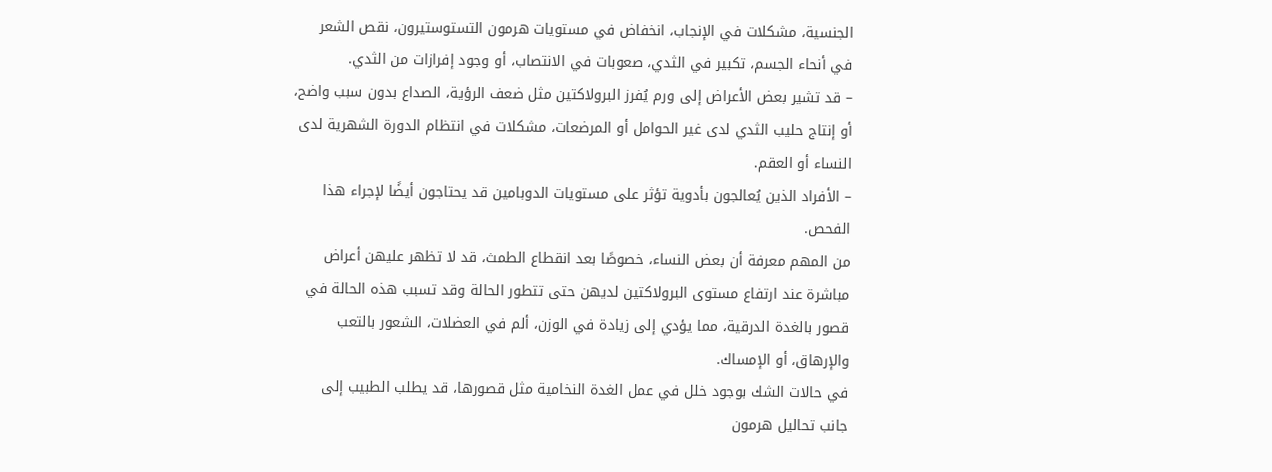الجنسية، مشكلات في الإنجاب، انخفاض في مستويات هرمون التستوستيرون، نقص الشعر في أنحاء الجسم، تكبير في الثدي، صعوبات في الانتصاب، أو وجود إفرازات من الثدي.
– قد تشير بعض الأعراض إلى ورم يُفرز البرولاكتين مثل ضعف الرؤية، الصداع بدون سبب واضح، أو إنتاج حليب الثدي لدى غير الحوامل أو المرضعات، مشكلات في انتظام الدورة الشهرية لدى النساء أو العقم.
– الأفراد الذين يُعالجون بأدوية تؤثر على مستويات الدوبامين قد يحتاجون أيضًا لإجراء هذا الفحص.
من المهم معرفة أن بعض النساء، خصوصًا بعد انقطاع الطمث، قد لا تظهر عليهن أعراض مباشرة عند ارتفاع مستوى البرولاكتين لديهن حتى تتطور الحالة وقد تسبب هذه الحالة في قصور بالغدة الدرقية، مما يؤدي إلى زيادة في الوزن، ألم في العضلات، الشعور بالتعب والإرهاق، أو الإمساك.
في حالات الشك بوجود خلل في عمل الغدة النخامية مثل قصورها، قد يطلب الطبيب إلى جانب تحاليل هرمون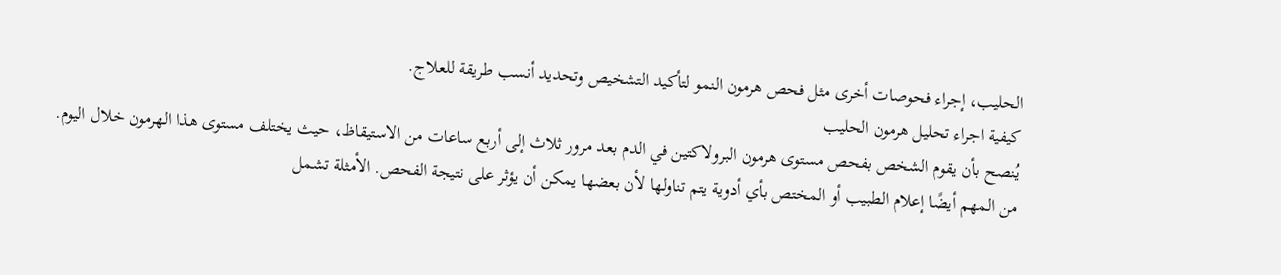الحليب، إجراء فحوصات أخرى مثل فحص هرمون النمو لتأكيد التشخيص وتحديد أنسب طريقة للعلاج.
كيفية اجراء تحليل هرمون الحليب
يُنصح بأن يقوم الشخص بفحص مستوى هرمون البرولاكتين في الدم بعد مرور ثلاث إلى أربع ساعات من الاستيقاظ، حيث يختلف مستوى هذا الهرمون خلال اليوم.
من المهم أيضًا إعلام الطبيب أو المختص بأي أدوية يتم تناولها لأن بعضها يمكن أن يؤثر على نتيجة الفحص. الأمثلة تشمل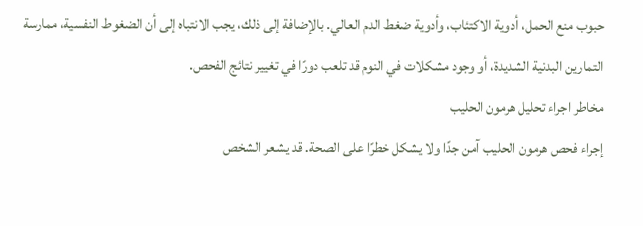حبوب منع الحمل، أدوية الاكتئاب، وأدوية ضغط الدم العالي. بالإضافة إلى ذلك، يجب الانتباه إلى أن الضغوط النفسية، ممارسة التمارين البدنية الشديدة، أو وجود مشكلات في النوم قد تلعب دورًا في تغيير نتائج الفحص.
مخاطر اجراء تحليل هرمون الحليب
إجراء فحص هرمون الحليب آمن جدًا ولا يشكل خطرًا على الصحة. قد يشعر الشخص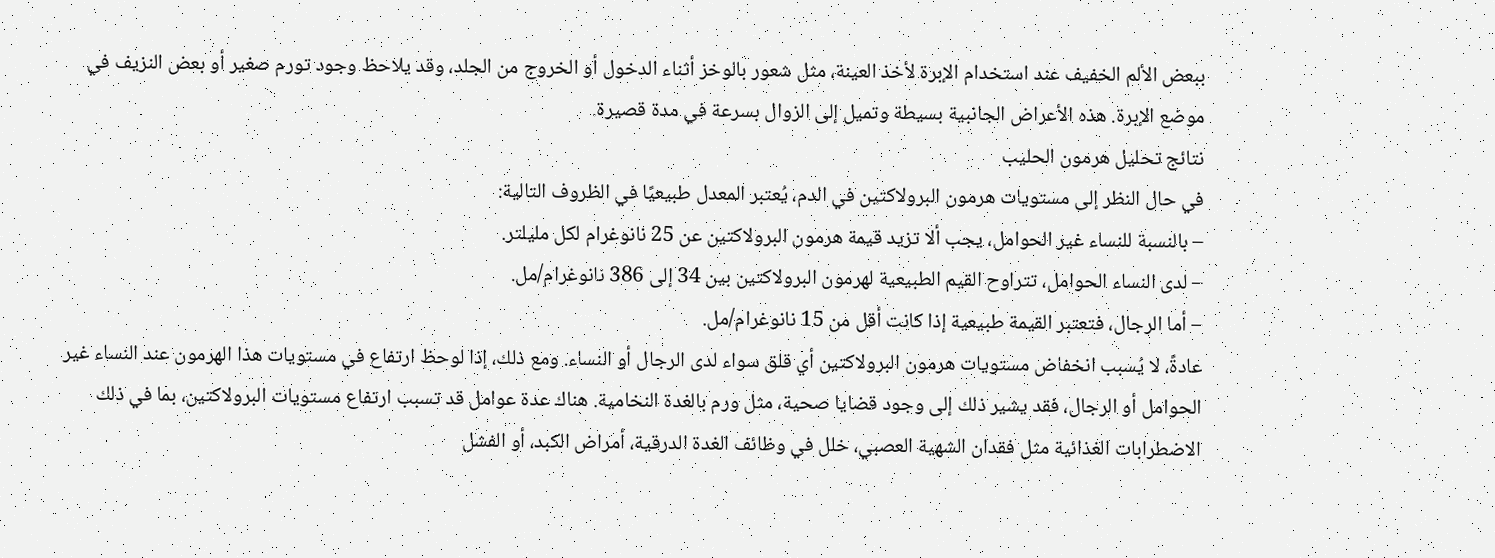ببعض الألم الخفيف عند استخدام الإبرة لأخذ العينة، مثل شعور بالوخز أثناء الدخول أو الخروج من الجلد، وقد يلاحظ وجود تورم صغير أو بعض النزيف في موضع الإبرة. هذه الأعراض الجانبية بسيطة وتميل إلى الزوال بسرعة في مدة قصيرة.
نتائج تحليل هرمون الحليب
في حال النظر إلى مستويات هرمون البرولاكتين في الدم، يُعتبر المعدل طبيعيًا في الظروف التالية:
– بالنسبة للنساء غير الحوامل، يجب ألا تزيد قيمة هرمون البرولاكتين عن 25 نانوغرام لكل مليلتر.
– لدى النساء الحوامل، تتراوح القيم الطبيعية لهرمون البرولاكتين بين 34 إلى 386 نانوغرام/مل.
– أما الرجال، فتعتبر القيمة طبيعية إذا كانت أقل من 15 نانوغرام/مل.
عادةً، لا يُسبب انخفاض مستويات هرمون البرولاكتين أي قلق سواء لدى الرجال أو النساء. ومع ذلك، إذا لوحظ ارتفاع في مستويات هذا الهرمون عند النساء غير الحوامل أو الرجال، فقد يشير ذلك إلى وجود قضايا صحية، مثل ورم بالغدة النخامية. هناك عدة عوامل قد تسبب ارتفاع مستويات البرولاكتين، بما في ذلك الاضطرابات الغذائية مثل فقدان الشهية العصبي، خلل في وظائف الغدة الدرقية، أمراض الكبد، أو الفشل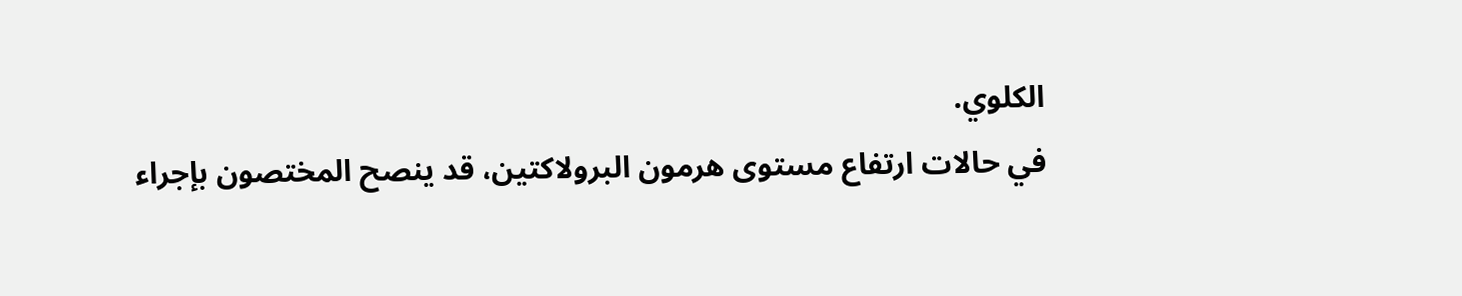الكلوي.
في حالات ارتفاع مستوى هرمون البرولاكتين، قد ينصح المختصون بإجراء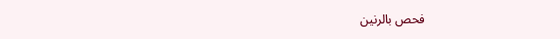فحص بالرنين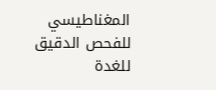المغناطيسي للفحص الدقيق للغدة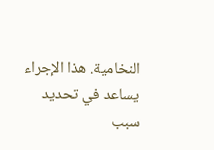النخامية. هذا الإجراء يساعد في تحديد سبب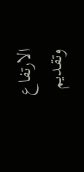الارتفاع وتقديم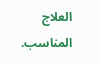العلاج المناسب.